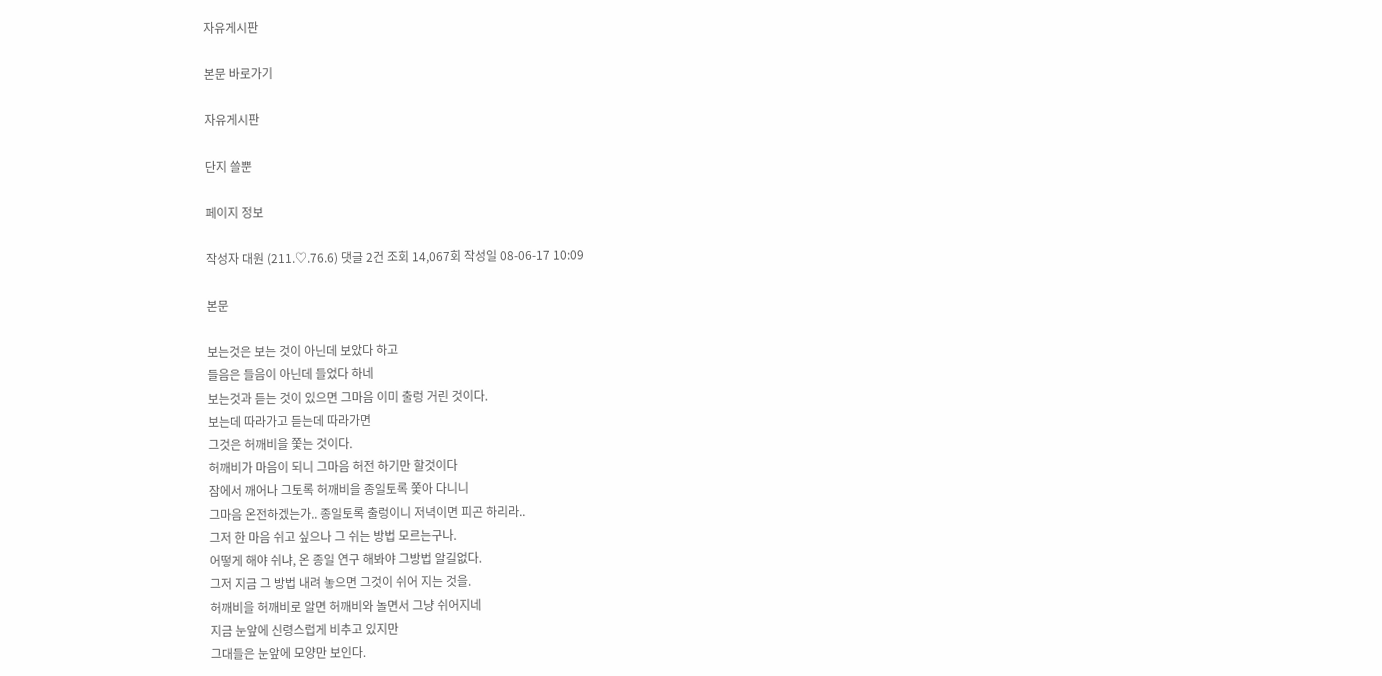자유게시판

본문 바로가기

자유게시판

단지 쓸뿐

페이지 정보

작성자 대원 (211.♡.76.6) 댓글 2건 조회 14,067회 작성일 08-06-17 10:09

본문

보는것은 보는 것이 아닌데 보았다 하고
들음은 들음이 아닌데 들었다 하네
보는것과 듣는 것이 있으면 그마음 이미 출렁 거린 것이다.
보는데 따라가고 듣는데 따라가면
그것은 허깨비을 쫓는 것이다.
허깨비가 마음이 되니 그마음 허전 하기만 할것이다
잠에서 깨어나 그토록 허깨비을 종일토록 쫓아 다니니
그마음 온전하겠는가.. 종일토록 출렁이니 저녁이면 피곤 하리라..
그저 한 마음 쉬고 싶으나 그 쉬는 방법 모르는구나.
어떻게 해야 쉬냐, 온 종일 연구 해봐야 그방법 알길없다.
그저 지금 그 방법 내려 놓으면 그것이 쉬어 지는 것을.
허깨비을 허깨비로 알면 허깨비와 놀면서 그냥 쉬어지네
지금 눈앞에 신령스럽게 비추고 있지만
그대들은 눈앞에 모양만 보인다.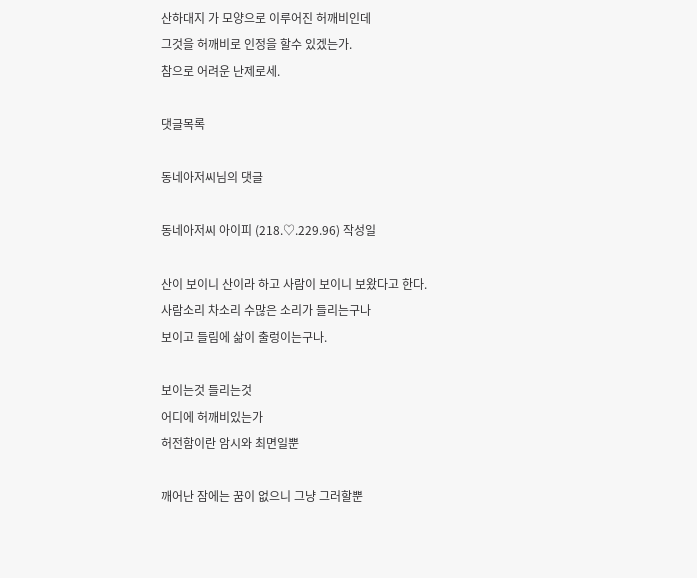산하대지 가 모양으로 이루어진 허깨비인데
그것을 허깨비로 인정을 할수 있겠는가.
참으로 어려운 난제로세.

댓글목록

동네아저씨님의 댓글

동네아저씨 아이피 (218.♡.229.96) 작성일

산이 보이니 산이라 하고 사람이 보이니 보왔다고 한다.
사람소리 차소리 수많은 소리가 들리는구나
보이고 들림에 삶이 출렁이는구나.

보이는것 들리는것
어디에 허깨비있는가
허전함이란 암시와 최면일뿐

깨어난 잠에는 꿈이 없으니 그냥 그러할뿐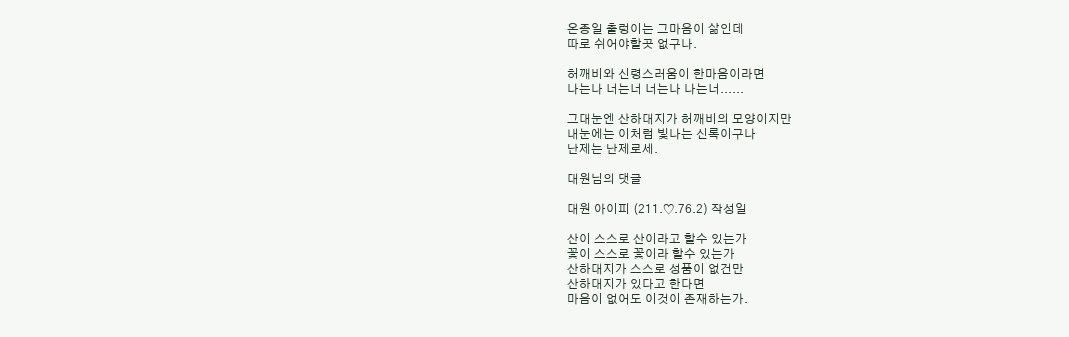온종일 출렁이는 그마음이 삶인데
따로 쉬어야할곳 없구나.

허깨비와 신령스러움이 한마음이라면
나는나 너는너 너는나 나는너......

그대눈엔 산하대지가 허깨비의 모양이지만
내눈에는 이처럼 빛나는 신록이구나
난제는 난제로세.

대원님의 댓글

대원 아이피 (211.♡.76.2) 작성일

산이 스스로 산이라고 할수 있는가
꽃이 스스로 꽃이라 할수 있는가
산하대지가 스스로 성품이 없건만
산하대지가 있다고 한다면
마음이 없어도 이것이 존재하는가.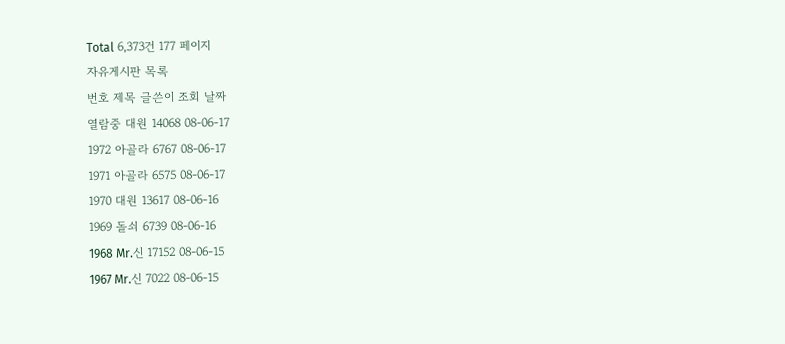Total 6,373건 177 페이지
자유게시판 목록
번호 제목 글쓴이 조회 날짜
열람중 대원 14068 08-06-17
1972 아골라 6767 08-06-17
1971 아골라 6575 08-06-17
1970 대원 13617 08-06-16
1969 돌쇠 6739 08-06-16
1968 Mr.신 17152 08-06-15
1967 Mr.신 7022 08-06-15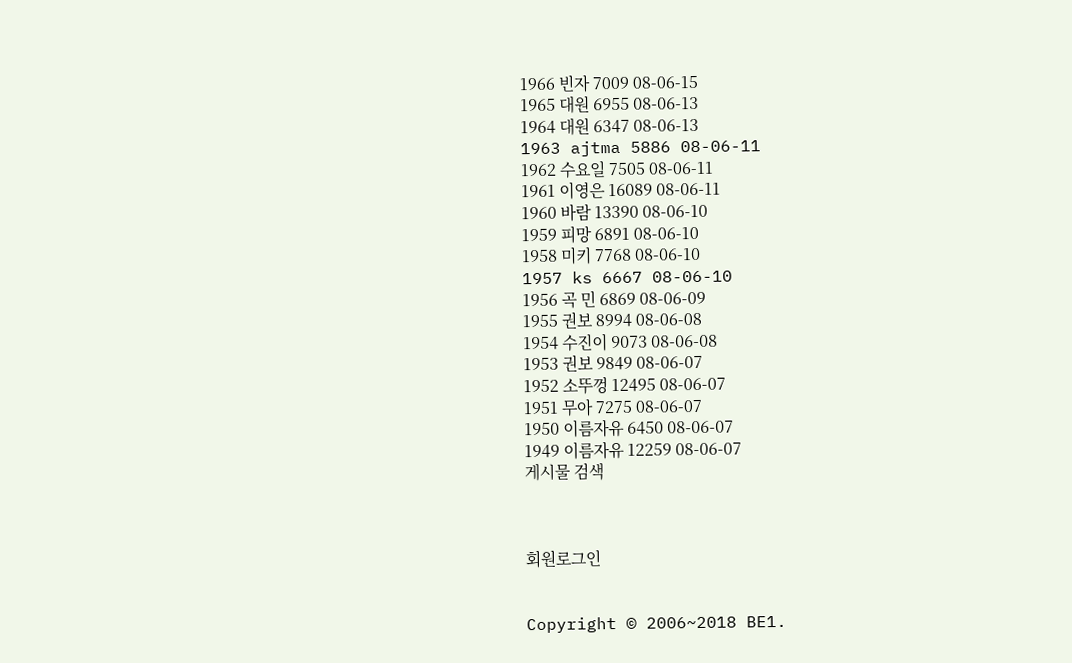1966 빈자 7009 08-06-15
1965 대원 6955 08-06-13
1964 대원 6347 08-06-13
1963 ajtma 5886 08-06-11
1962 수요일 7505 08-06-11
1961 이영은 16089 08-06-11
1960 바람 13390 08-06-10
1959 피망 6891 08-06-10
1958 미키 7768 08-06-10
1957 ks 6667 08-06-10
1956 곡 민 6869 08-06-09
1955 권보 8994 08-06-08
1954 수진이 9073 08-06-08
1953 권보 9849 08-06-07
1952 소뚜껑 12495 08-06-07
1951 무아 7275 08-06-07
1950 이름자유 6450 08-06-07
1949 이름자유 12259 08-06-07
게시물 검색



회원로그인


Copyright © 2006~2018 BE1.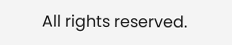All rights reserved.